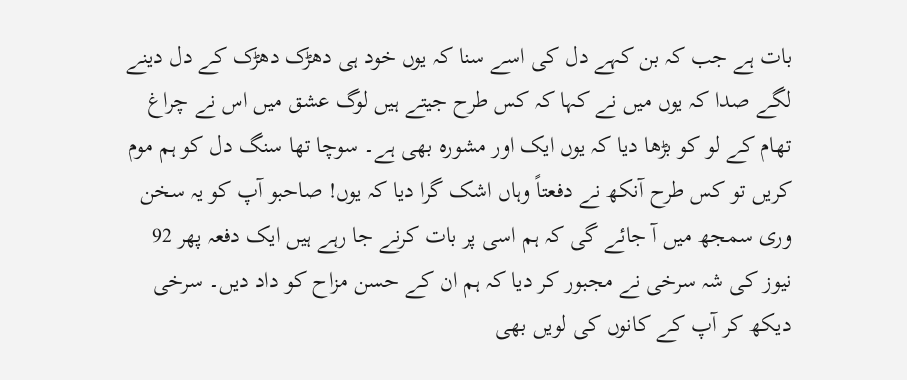بات ہے جب کہ بن کہے دل کی اسے سنا کہ یوں خود ہی دھڑک دھڑک کے دل دینے لگے صدا کہ یوں میں نے کہا کہ کس طرح جیتے ہیں لوگ عشق میں اس نے چراغ تھام کے لو کو بڑھا دیا کہ یوں ایک اور مشورہ بھی ہے۔ سوچا تھا سنگ دل کو ہم موم کریں تو کس طرح آنکھ نے دفعتاً وہاں اشک گرا دیا کہ یوں! صاحبو آپ کو یہ سخن وری سمجھ میں آ جائے گی کہ ہم اسی پر بات کرنے جا رہے ہیں ایک دفعہ پھر 92 نیوز کی شہ سرخی نے مجبور کر دیا کہ ہم ان کے حسن مزاح کو داد دیں۔ سرخی دیکھ کر آپ کے کانوں کی لویں بھی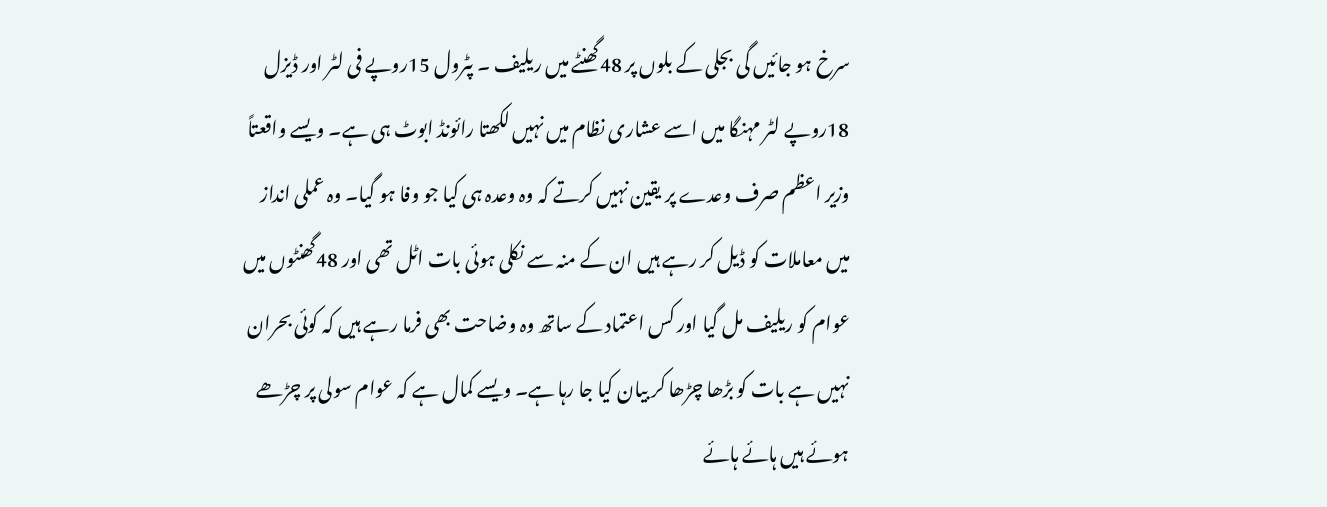سرخ ہو جائیں گی بجلی کے بلوں پر 48گھنٹے میں ریلیف ۔ پٹرول 15روپے فی لٹر اور ڈیزل 18روپے لٹر مہنگا میں اسے عشاری نظام میں نہیں لکھتا رائونڈ ابوٹ ہی ہے۔ ویسے واقعتاً وزیر اعظم صرف وعدے پر یقین نہیں کرتے کہ وہ وعدہ ہی کیا جو وفا ہو گیا۔ وہ عملی انداز میں معاملات کو ڈیل کر رہے ہیں ان کے منہ سے نکلی ہوئی بات اٹل تھی اور 48گھنٹوں میں عوام کو ریلیف مل گیا اور کس اعتماد کے ساتھ وہ وضاحت بھی فرما رہے ہیں کہ کوئی بحران نہیں ہے بات کو بڑھا چڑھا کر بیان کیا جا رہا ہے۔ ویسے کمال ہے کہ عوام سولی پر چڑھے ہوئے ہیں ہائے ہائے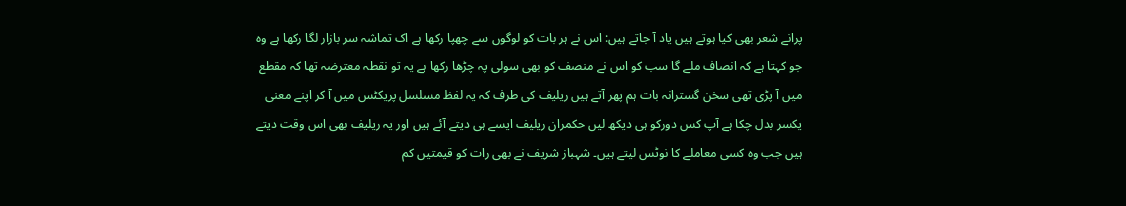پرانے شعر بھی کیا ہوتے ہیں یاد آ جاتے ہیں: اس نے ہر بات کو لوگوں سے چھپا رکھا ہے اک تماشہ سر بازار لگا رکھا ہے وہ جو کہتا ہے کہ انصاف ملے گا سب کو اس نے منصف کو بھی سولی پہ چڑھا رکھا ہے یہ تو نقطہ معترضہ تھا کہ مقطع میں آ پڑی تھی سخن گسترانہ بات ہم پھر آتے ہیں ریلیف کی طرف کہ یہ لفظ مسلسل پریکٹس میں آ کر اپنے معنی یکسر بدل چکا ہے آپ کس دورکو ہی دیکھ لیں حکمران ریلیف ایسے ہی دیتے آئے ہیں اور یہ ریلیف بھی اس وقت دیتے ہیں جب وہ کسی معاملے کا نوٹس لیتے ہیں۔ شہباز شریف نے بھی رات کو قیمتیں کم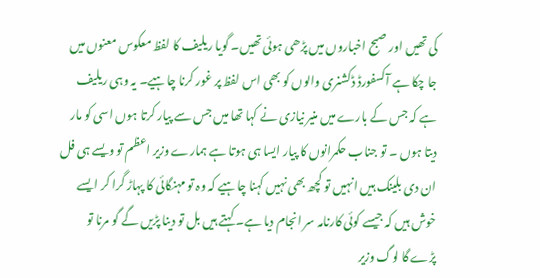کی تھیں اور صبح اخباروں میں پڑھی ہوئی تھیں۔ گویا ریلیف کا لفظ معکوس معنوں میں جا چکا ہے آکسفورڈ ڈکشنری والوں کو بھی اس لفظ پر غور کرنا چاہیے۔ یہ وہی ریلیف ہے کہ جس کے بارے میں منیر نیازی نے کہا تھا میں جس سے پیار کرتا ہوں اسی کو مار دیتا ہوں ۔ تو جناب حکمرانوں کا پیار ایسا ہی ہوتا ہے ہمارے وزیر اعظم تو ویسے ہی فل ان دی بلینک ہیں انہیں تو کچھ بھی نہیں کہنا چاہیے کہ وہ تو مہنگائی کا پہاڑ گرا کر ایسے خوش ہیں کہ جیسے کوئی کارنامہ سر انجام دیا ہے۔ کہتے ہیں بل تو دینا پڑیں گے گو مرنا تو پڑے گا لوگ وزیر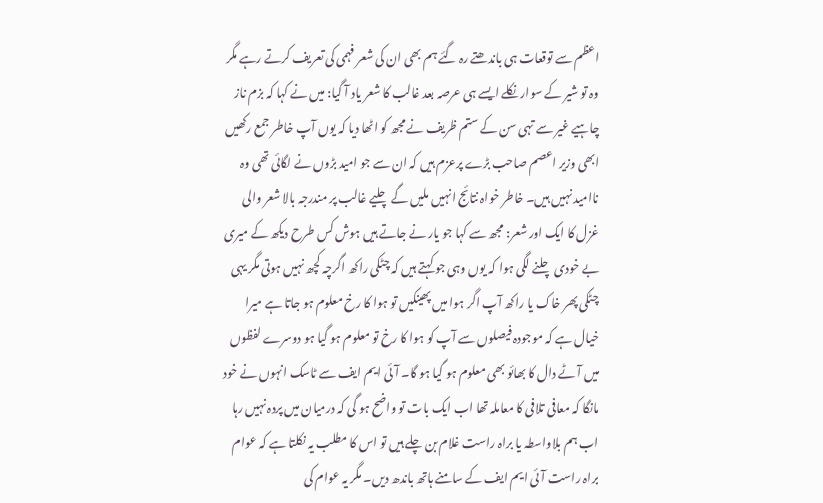اعظم سے توقعات ہی باندھتے رہ گئے ہم بھی ان کی شعر فہمی کی تعریف کرتے رہے مگر وہ تو شیر کے سوار نکلے ایسے ہی عرصہ بعد غالب کا شعر یاد آ گیا: میں نے کہا کہ بزم ناز چاہیے غیر سے تہی سن کے ستم ظریف نے مجھ کو اٹھا دیا کہ یوں آپ خاطر جمع رکھیں ابھی وزیر اعصم صاحب بڑے پرعزم ہیں کہ ان سے جو امید بڑوں نے لگائی تھی وہ ناامید نہیں ہیں۔ خاطر خواہ نتائج انہیں ملیں گے چلیے غالب پر مندرجہ بالا شعر والی غزل کا ایک اور شعر: مجھ سے کہا جو یار نے جاتے ہیں ہوش کس طرح دیکھ کے میری بے خودی چلنے لگی ہوا کہ یوں وہی جو کہتے ہیں کہ چٹکی راکھ اگرچہ کچھ نہیں ہوتی مگر یہی چٹکی پھر خاک یا راکھ آپ اگر ہوا میں پھینکیں تو ہوا کا رخ معلوم ہو جاتا ہے میرا خیال ہے کہ موجودہ فیصلوں سے آپ کو ہوا کا رخ تو معلوم ہو گیا ہو دوسرے لفظوں میں آٹے دال کا بھائو بھی معلوم ہو گیا ہو گا۔ آئی ایم ایف سے ٹاسک انہوں نے خود مانگا کہ معافی تلافی کا معاملہ تھا اب ایک بات تو واضح ہو گی کہ درمیان میں پردہ نہیں رہا اب ہم بلاواسطہ یا براہ راست غلام بن چلے ہیں تو اس کا مطلب یہ نکلتا ہے کہ عوام براہ راست آئی ایم ایف کے سامنے ہاتھ باندھ دیں۔ مگر یہ عوام کی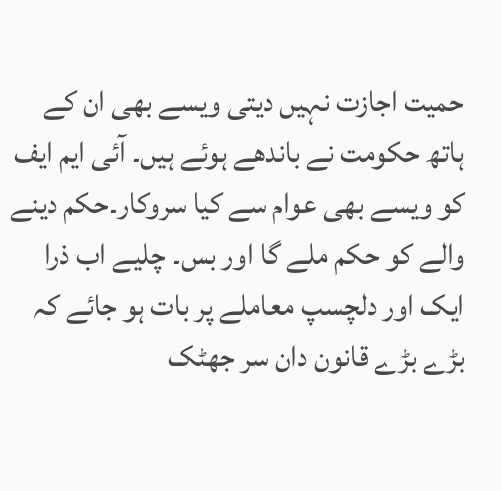حمیت اجازت نہیں دیتی ویسے بھی ان کے ہاتھ حکومت نے باندھے ہوئے ہیں۔ آئی ایم ایف کو ویسے بھی عوام سے کیا سروکار۔حکم دینے والے کو حکم ملے گا اور بس۔ چلیے اب ذرا ایک اور دلچسپ معاملے پر بات ہو جائے کہ بڑے بڑے قانون دان سر جھٹک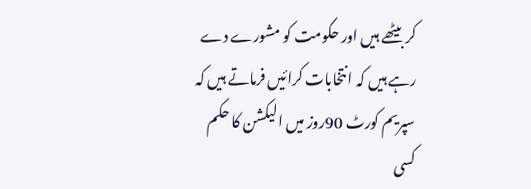کر بیٹھے ہیں اور حکومت کو مشورے دے رہے ہیں کہ انتخابات کرائیں فرماتے ہیں کہ سپریم کورٹ 90روز میں الیکشن کا حکم کسی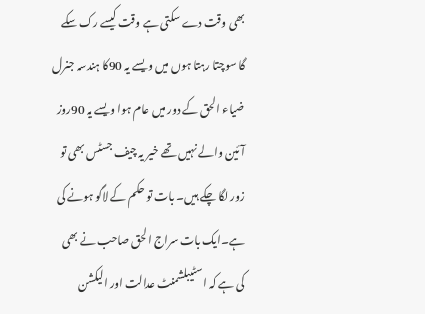بھی وقت دے سکتی ہے وقت کیسے رک سکے گا سوچتا رہتا ہوں میں ویسے یہ 90کا ہندسہ جنرل ضیاء الحق کے دور میں عام ہوا ویسے یہ 90روز آئین والے نہیں تھے خیر یہ چیف جسٹس بھی تو زور لگا چکے ہیں۔ بات تو حکم کے لاگو ہونے کی ہے۔ایک بات سراج الحق صاحب نے بھی کی ہے کہ اسٹیبلشمنٹ عدالت اور الیکشن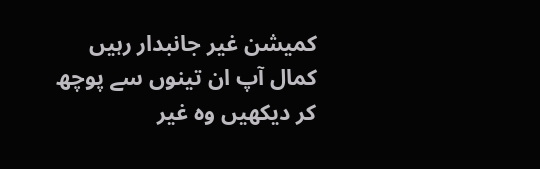کمیشن غیر جانبدار رہیں کمال آپ ان تینوں سے پوچھ کر دیکھیں وہ غیر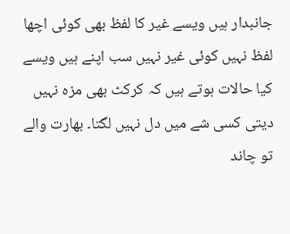جانبدار ہیں ویسے غیر کا لفظ بھی کوئی اچھا لفظ نہیں کوئی غیر نہیں سب اپنے ہیں ویسے کیا حالات ہوتے ہیں کہ کرکٹ بھی مزہ نہیں دیتی کسی شے میں دل نہیں لگتا۔ بھارت والے تو چاند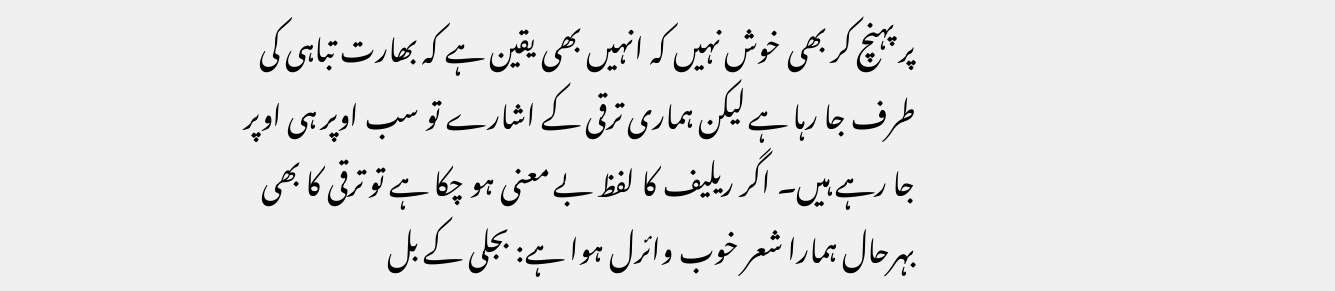پر پہنچ کر بھی خوش نہیں کہ انہیں بھی یقین ہے کہ بھارت تباہی کی طرف جا رہا ہے لیکن ہماری ترقی کے اشارے تو سب اوپر ہی اوپر جا رہے ہیں۔ اگر ریلیف کا لفظ بے معنی ہو چکا ہے تو ترقی کا بھی بہرحال ہمارا شعر خوب وائرل ہوا ہے: بجلی کے بل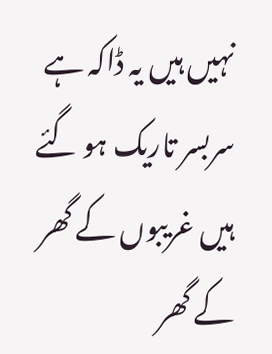نہیں ہیں یہ ڈاکہ ہے سربسر تاریک ہو گئے ہیں غریبوں کے گھر کے گھر